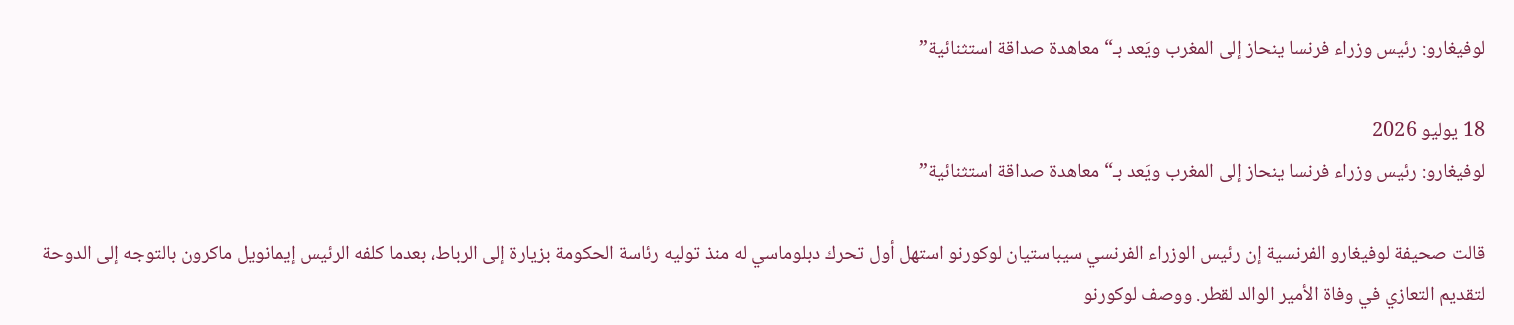لوفيغارو: رئيس وزراء فرنسا ينحاز إلى المغرب ويَعد بـ“معاهدة صداقة استثنائية”

18 يوليو 2026
لوفيغارو: رئيس وزراء فرنسا ينحاز إلى المغرب ويَعد بـ“معاهدة صداقة استثنائية”

قالت صحيفة لوفيغارو الفرنسية إن رئيس الوزراء الفرنسي سيباستيان لوكورنو استهل أول تحرك دبلوماسي له منذ توليه رئاسة الحكومة بزيارة إلى الرباط، بعدما كلفه الرئيس إيمانويل ماكرون بالتوجه إلى الدوحة لتقديم التعازي في وفاة الأمير الوالد لقطر. ووصف لوكورنو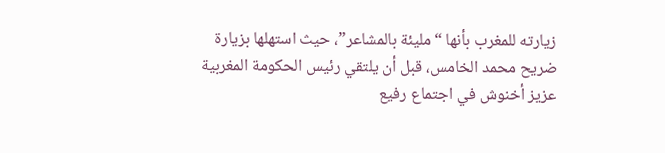زيارته للمغرب بأنها “مليئة بالمشاعر”، حيث استهلها بزيارة ضريح محمد الخامس، قبل أن يلتقي رئيس الحكومة المغربية عزيز أخنوش في اجتماع رفيع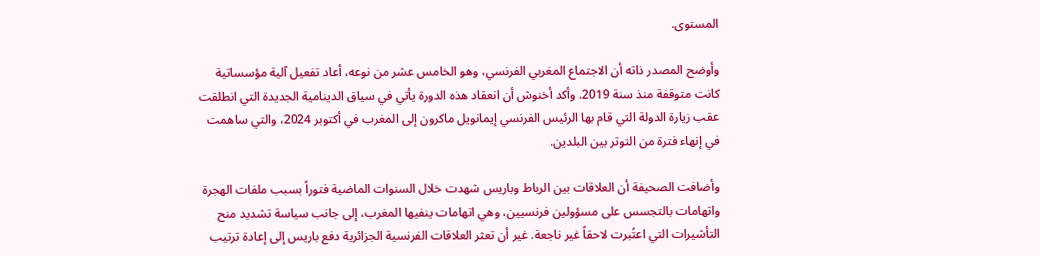المستوى.

وأوضح المصدر ذاته أن الاجتماع المغربي الفرنسي، وهو الخامس عشر من نوعه، أعاد تفعيل آلية مؤسساتية كانت متوقفة منذ سنة 2019. وأكد أخنوش أن انعقاد هذه الدورة يأتي في سياق الدينامية الجديدة التي انطلقت عقب زيارة الدولة التي قام بها الرئيس الفرنسي إيمانويل ماكرون إلى المغرب في أكتوبر 2024، والتي ساهمت في إنهاء فترة من التوتر بين البلدين.

وأضافت الصحيفة أن العلاقات بين الرباط وباريس شهدت خلال السنوات الماضية فتوراً بسبب ملفات الهجرة واتهامات بالتجسس على مسؤولين فرنسيين، وهي اتهامات ينفيها المغرب، إلى جانب سياسة تشديد منح التأشيرات التي اعتُبرت لاحقاً غير ناجعة. غير أن تعثر العلاقات الفرنسية الجزائرية دفع باريس إلى إعادة ترتيب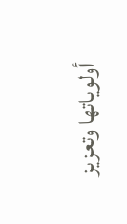أولوياتها وتعزيز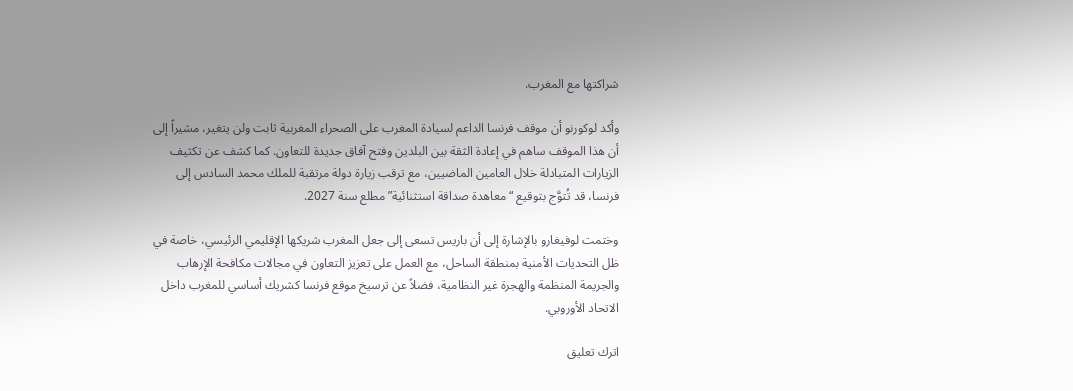شراكتها مع المغرب.

وأكد لوكورنو أن موقف فرنسا الداعم لسيادة المغرب على الصحراء المغربية ثابت ولن يتغير، مشيراً إلى أن هذا الموقف ساهم في إعادة الثقة بين البلدين وفتح آفاق جديدة للتعاون. كما كشف عن تكثيف الزيارات المتبادلة خلال العامين الماضيين، مع ترقب زيارة دولة مرتقبة للملك محمد السادس إلى فرنسا، قد تُتوَّج بتوقيع “معاهدة صداقة استثنائية” مطلع سنة 2027.

وختمت لوفيغارو بالإشارة إلى أن باريس تسعى إلى جعل المغرب شريكها الإقليمي الرئيسي، خاصة في ظل التحديات الأمنية بمنطقة الساحل، مع العمل على تعزيز التعاون في مجالات مكافحة الإرهاب والجريمة المنظمة والهجرة غير النظامية، فضلاً عن ترسيخ موقع فرنسا كشريك أساسي للمغرب داخل الاتحاد الأوروبي.

اترك تعليق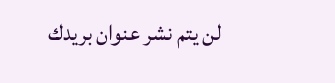لن يتم نشر عنوان بريدك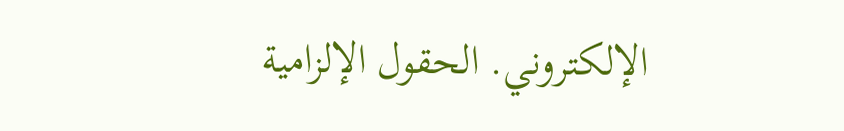الإلكتروني. الحقول الإلزامية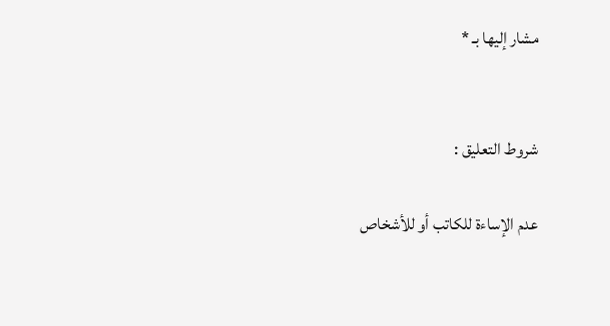مشار إليها بـ *


شروط التعليق :

عدم الإساءة للكاتب أو للأشخاص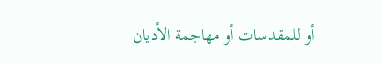أو للمقدسات أو مهاجمة الأديان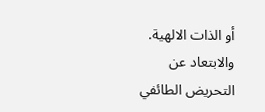أو الذات الالهية. والابتعاد عن التحريض الطائفي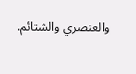والعنصري والشتائم.